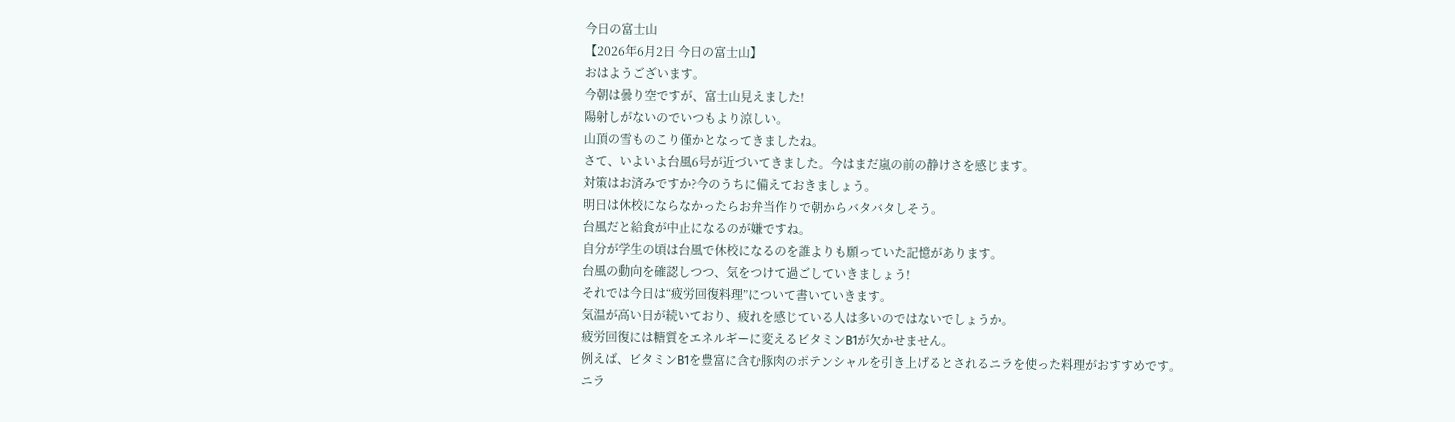今日の富士山
【2026年6月2日 今日の富士山】
おはようございます。
今朝は曇り空ですが、富士山見えました!
陽射しがないのでいつもより涼しい。
山頂の雪ものこり僅かとなってきましたね。
さて、いよいよ台風6号が近づいてきました。今はまだ嵐の前の静けさを感じます。
対策はお済みですか?今のうちに備えておきましょう。
明日は休校にならなかったらお弁当作りで朝からバタバタしそう。
台風だと給食が中止になるのが嫌ですね。
自分が学生の頃は台風で休校になるのを誰よりも願っていた記憶があります。
台風の動向を確認しつつ、気をつけて過ごしていきましょう!
それでは今日は“疲労回復料理”について書いていきます。
気温が高い日が続いており、疲れを感じている人は多いのではないでしょうか。
疲労回復には糖質をエネルギーに変えるビタミンB1が欠かせません。
例えば、ビタミンB1を豊富に含む豚肉のポテンシャルを引き上げるとされるニラを使った料理がおすすめです。
ニラ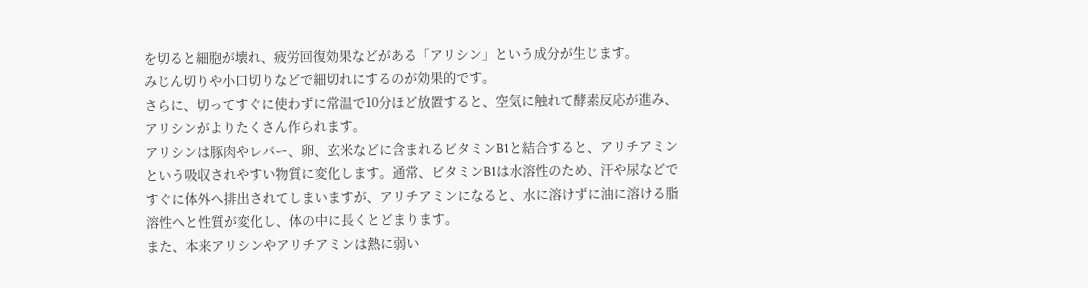を切ると細胞が壊れ、疲労回復効果などがある「アリシン」という成分が生じます。
みじん切りや小口切りなどで細切れにするのが効果的です。
さらに、切ってすぐに使わずに常温で10分ほど放置すると、空気に触れて酵素反応が進み、アリシンがよりたくさん作られます。
アリシンは豚肉やレバー、卵、玄米などに含まれるビタミンB1と結合すると、アリチアミンという吸収されやすい物質に変化します。通常、ビタミンB1は水溶性のため、汗や尿などですぐに体外へ排出されてしまいますが、アリチアミンになると、水に溶けずに油に溶ける脂溶性へと性質が変化し、体の中に長くとどまります。
また、本来アリシンやアリチアミンは熱に弱い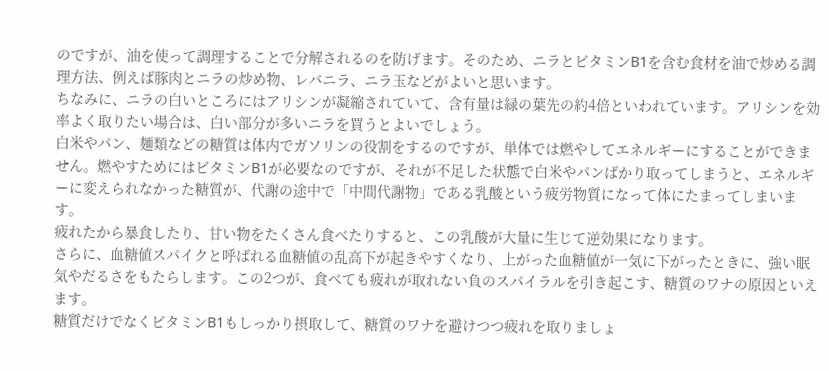のですが、油を使って調理することで分解されるのを防げます。そのため、ニラとビタミンB1を含む食材を油で炒める調理方法、例えば豚肉とニラの炒め物、レバニラ、ニラ玉などがよいと思います。
ちなみに、ニラの白いところにはアリシンが凝縮されていて、含有量は緑の葉先の約4倍といわれています。アリシンを効率よく取りたい場合は、白い部分が多いニラを買うとよいでしょう。
白米やパン、麺類などの糖質は体内でガソリンの役割をするのですが、単体では燃やしてエネルギーにすることができません。燃やすためにはビタミンB1が必要なのですが、それが不足した状態で白米やパンばかり取ってしまうと、エネルギーに変えられなかった糖質が、代謝の途中で「中間代謝物」である乳酸という疲労物質になって体にたまってしまいます。
疲れたから暴食したり、甘い物をたくさん食べたりすると、この乳酸が大量に生じて逆効果になります。
さらに、血糖値スパイクと呼ばれる血糖値の乱高下が起きやすくなり、上がった血糖値が一気に下がったときに、強い眠気やだるさをもたらします。この2つが、食べても疲れが取れない負のスパイラルを引き起こす、糖質のワナの原因といえます。
糖質だけでなくビタミンB1もしっかり摂取して、糖質のワナを避けつつ疲れを取りましょ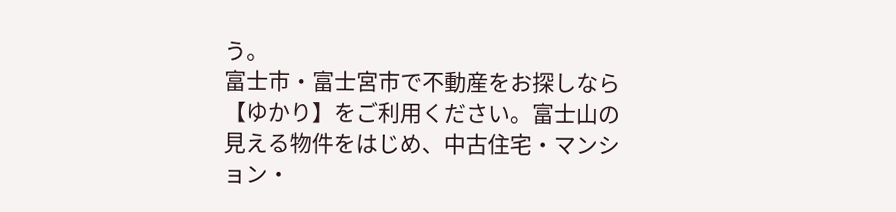う。
富士市・富士宮市で不動産をお探しなら【ゆかり】をご利用ください。富士山の見える物件をはじめ、中古住宅・マンション・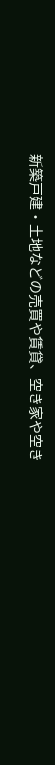新築戸建・土地などの売買や賃貸、空き家や空き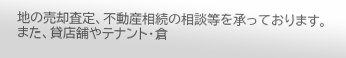地の売却査定、不動産相続の相談等を承っております。また、貸店舗やテナント・倉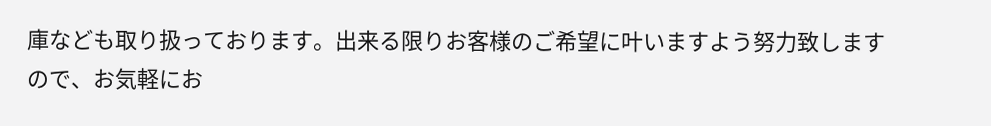庫なども取り扱っております。出来る限りお客様のご希望に叶いますよう努力致しますので、お気軽にお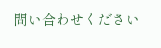問い合わせください